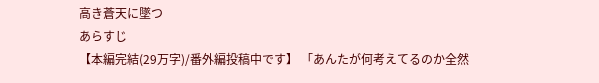高き蒼天に墜つ
あらすじ
【本編完結(29万字)/番外編投稿中です】 「あんたが何考えてるのか全然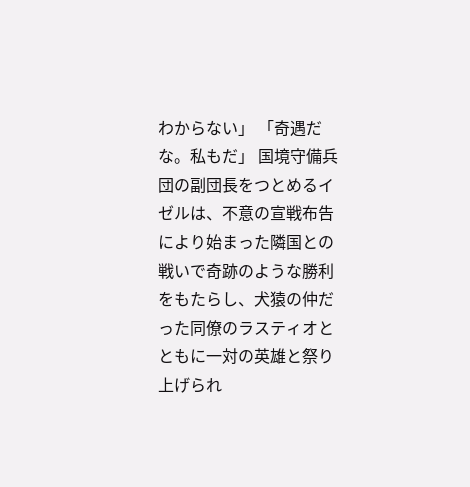わからない」 「奇遇だな。私もだ」 国境守備兵団の副団長をつとめるイゼルは、不意の宣戦布告により始まった隣国との戦いで奇跡のような勝利をもたらし、犬猿の仲だった同僚のラスティオとともに一対の英雄と祭り上げられ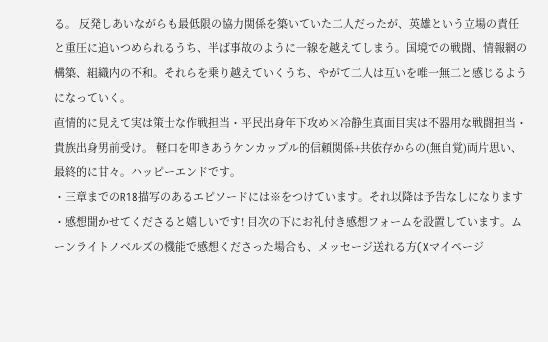る。 反発しあいながらも最低限の協力関係を築いていた二人だったが、英雄という立場の責任と重圧に追いつめられるうち、半ば事故のように一線を越えてしまう。国境での戦闘、情報網の構築、組織内の不和。それらを乗り越えていくうち、やがて二人は互いを唯一無二と感じるようになっていく。
直情的に見えて実は策士な作戦担当・平民出身年下攻め×冷静生真面目実は不器用な戦闘担当・貴族出身男前受け。 軽口を叩きあうケンカップル的信頼関係+共依存からの(無自覚)両片思い、最終的に甘々。ハッピーエンドです。
・三章までのR18描写のあるエピソードには※をつけています。それ以降は予告なしになります ・感想聞かせてくださると嬉しいです! 目次の下にお礼付き感想フォームを設置しています。ムーンライトノベルズの機能で感想くださった場合も、メッセージ送れる方(Xマイページ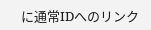に通常IDへのリンク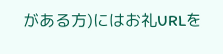がある方)にはお礼URLを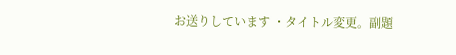お送りしています ・タイトル変更。副題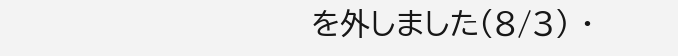を外しました(8/3) ・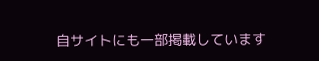自サイトにも一部掲載しています